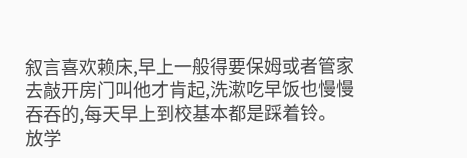叙言喜欢赖床,早上一般得要保姆或者管家去敲开房门叫他才肯起,洗漱吃早饭也慢慢吞吞的,每天早上到校基本都是踩着铃。
放学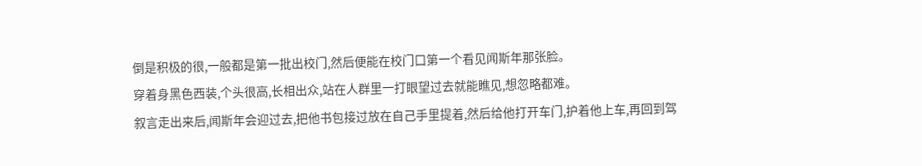倒是积极的很,一般都是第一批出校门,然后便能在校门口第一个看见闻斯年那张脸。
穿着身黑色西装,个头很高,长相出众,站在人群里一打眼望过去就能瞧见,想忽略都难。
叙言走出来后,闻斯年会迎过去,把他书包接过放在自己手里提着,然后给他打开车门,护着他上车,再回到驾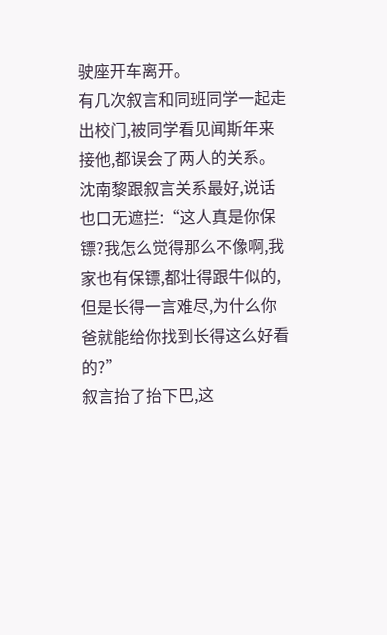驶座开车离开。
有几次叙言和同班同学一起走出校门,被同学看见闻斯年来接他,都误会了两人的关系。
沈南黎跟叙言关系最好,说话也口无遮拦:“这人真是你保镖?我怎么觉得那么不像啊,我家也有保镖,都壮得跟牛似的,但是长得一言难尽,为什么你爸就能给你找到长得这么好看的?”
叙言抬了抬下巴,这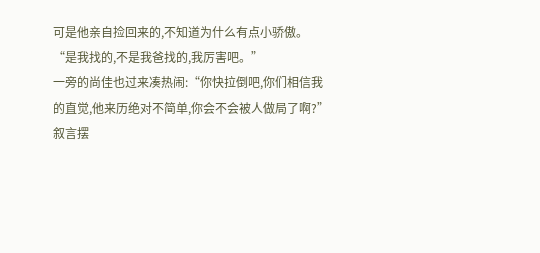可是他亲自捡回来的,不知道为什么有点小骄傲。
“是我找的,不是我爸找的,我厉害吧。”
一旁的尚佳也过来凑热闹:“你快拉倒吧,你们相信我的直觉,他来历绝对不简单,你会不会被人做局了啊?”
叙言摆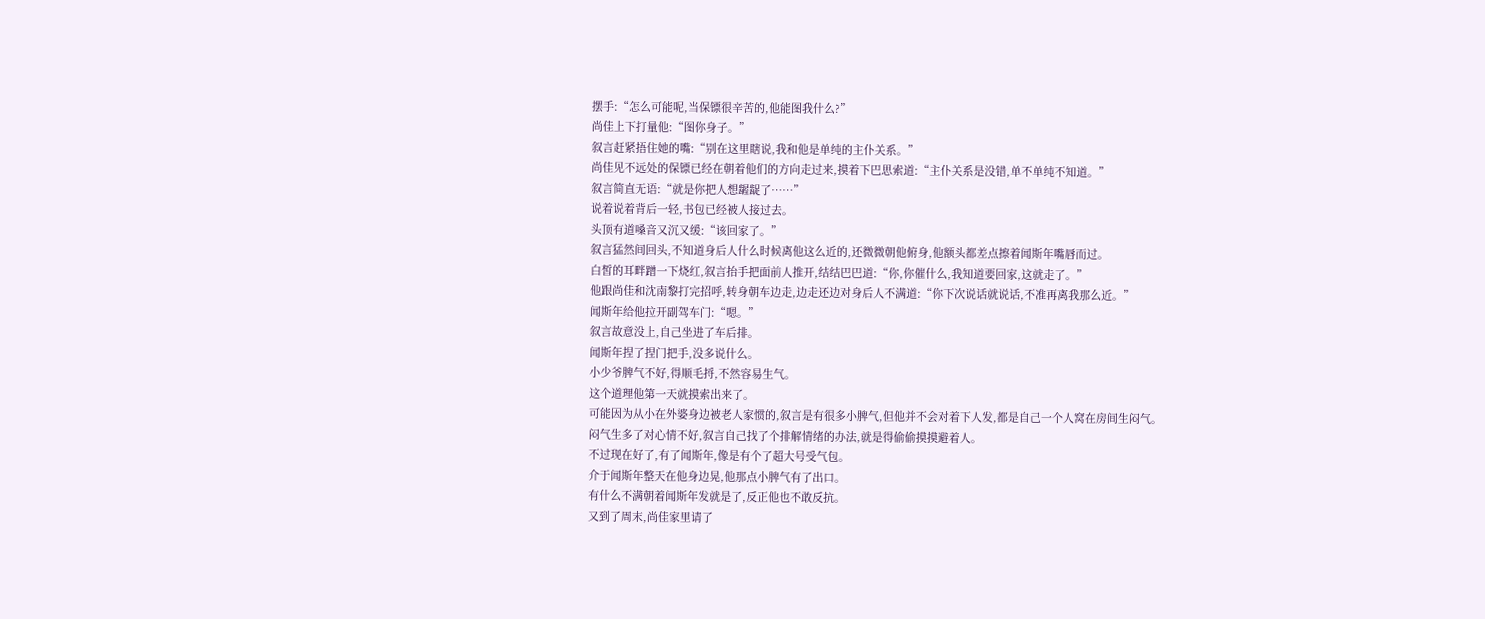摆手:“怎么可能呢,当保镖很辛苦的,他能图我什么?”
尚佳上下打量他:“图你身子。”
叙言赶紧捂住她的嘴:“别在这里瞎说,我和他是单纯的主仆关系。”
尚佳见不远处的保镖已经在朝着他们的方向走过来,摸着下巴思索道:“主仆关系是没错,单不单纯不知道。”
叙言简直无语:“就是你把人想龌龊了……”
说着说着背后一轻,书包已经被人接过去。
头顶有道嗓音又沉又缓:“该回家了。”
叙言猛然间回头,不知道身后人什么时候离他这么近的,还微微朝他俯身,他额头都差点擦着闻斯年嘴唇而过。
白皙的耳畔蹭一下烧红,叙言抬手把面前人推开,结结巴巴道:“你,你催什么,我知道要回家,这就走了。”
他跟尚佳和沈南黎打完招呼,转身朝车边走,边走还边对身后人不满道:“你下次说话就说话,不准再离我那么近。”
闻斯年给他拉开副驾车门:“嗯。”
叙言故意没上,自己坐进了车后排。
闻斯年捏了捏门把手,没多说什么。
小少爷脾气不好,得顺毛捋,不然容易生气。
这个道理他第一天就摸索出来了。
可能因为从小在外婆身边被老人家惯的,叙言是有很多小脾气,但他并不会对着下人发,都是自己一个人窝在房间生闷气。
闷气生多了对心情不好,叙言自己找了个排解情绪的办法,就是得偷偷摸摸避着人。
不过现在好了,有了闻斯年,像是有个了超大号受气包。
介于闻斯年整天在他身边晃,他那点小脾气有了出口。
有什么不满朝着闻斯年发就是了,反正他也不敢反抗。
又到了周末,尚佳家里请了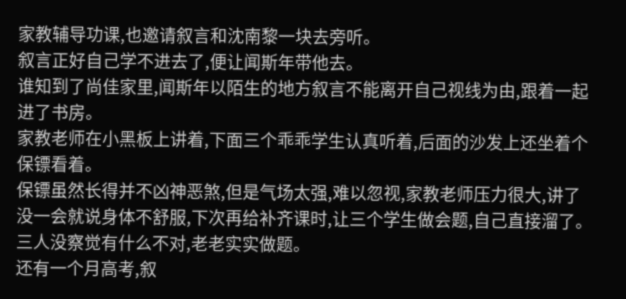家教辅导功课,也邀请叙言和沈南黎一块去旁听。
叙言正好自己学不进去了,便让闻斯年带他去。
谁知到了尚佳家里,闻斯年以陌生的地方叙言不能离开自己视线为由,跟着一起进了书房。
家教老师在小黑板上讲着,下面三个乖乖学生认真听着,后面的沙发上还坐着个保镖看着。
保镖虽然长得并不凶神恶煞,但是气场太强,难以忽视,家教老师压力很大,讲了没一会就说身体不舒服,下次再给补齐课时,让三个学生做会题,自己直接溜了。
三人没察觉有什么不对,老老实实做题。
还有一个月高考,叙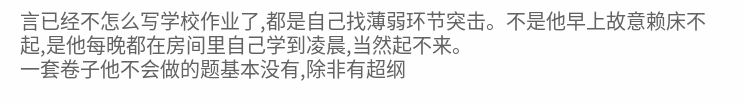言已经不怎么写学校作业了,都是自己找薄弱环节突击。不是他早上故意赖床不起,是他每晚都在房间里自己学到凌晨,当然起不来。
一套卷子他不会做的题基本没有,除非有超纲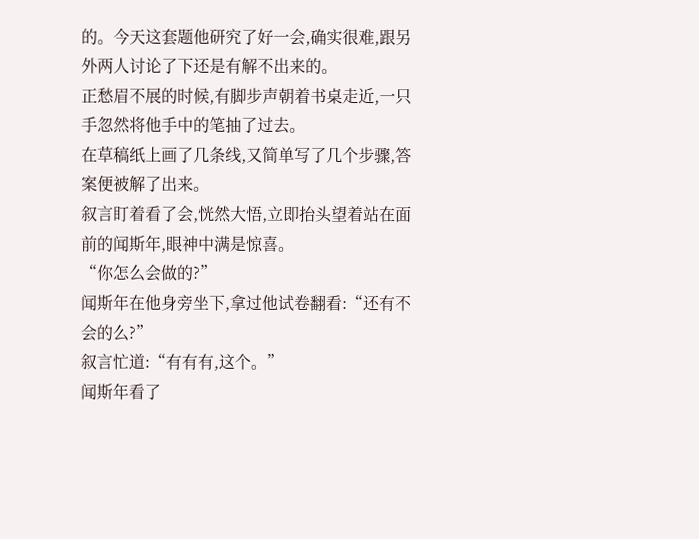的。今天这套题他研究了好一会,确实很难,跟另外两人讨论了下还是有解不出来的。
正愁眉不展的时候,有脚步声朝着书桌走近,一只手忽然将他手中的笔抽了过去。
在草稿纸上画了几条线,又简单写了几个步骤,答案便被解了出来。
叙言盯着看了会,恍然大悟,立即抬头望着站在面前的闻斯年,眼神中满是惊喜。
“你怎么会做的?”
闻斯年在他身旁坐下,拿过他试卷翻看:“还有不会的么?”
叙言忙道:“有有有,这个。”
闻斯年看了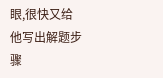眼,很快又给他写出解题步骤